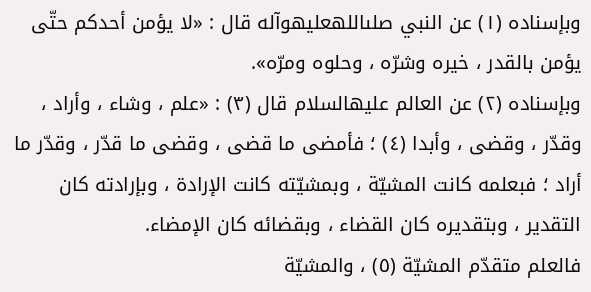وبإسناده (١) عن النبي صلىاللهعليهوآله قال : «لا يؤمن أحدكم حتّى يؤمن بالقدر ، خيره وشرّه ، وحلوه ومرّه».
وبإسناده (٢) عن العالم عليهالسلام قال (٣) : «علم ، وشاء ، وأراد ، وقدّر ، وقضى ، وأبدا (٤) ؛ فأمضى ما قضى ، وقضى ما قدّر ، وقدّر ما أراد ؛ فبعلمه كانت المشيّة ، وبمشيّته كانت الإرادة ، وبإرادته كان التقدير ، وبتقديره كان القضاء ، وبقضائه كان الإمضاء.
فالعلم متقدّم المشيّة (٥) ، والمشيّة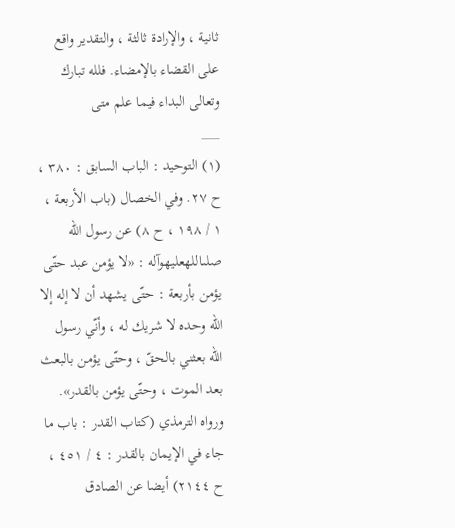ثانية ، والإرادة ثالثة ، والتقدير واقع على القضاء بالإمضاء. فلله تبارك وتعالى البداء فيما علم متى
___
(١) التوحيد : الباب السابق : ٣٨٠ ، ح ٢٧. وفي الخصال (باب الأربعة ، ١ / ١٩٨ ، ح ٨) عن رسول الله صلىاللهعليهوآله : «لا يؤمن عبد حتّى يؤمن بأربعة : حتّى يشهد أن لا إله إلا الله وحده لا شريك له ، وأنّي رسول الله بعثني بالحقّ ، وحتّى يؤمن بالبعث بعد الموت ، وحتّى يؤمن بالقدر». ورواه الترمذي (كتاب القدر : باب ما جاء في الإيمان بالقدر : ٤ / ٤٥١ ، ح ٢١٤٤) أيضا عن الصادق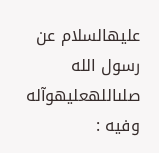عليهالسلام عن رسول الله صلىاللهعليهوآله وفيه :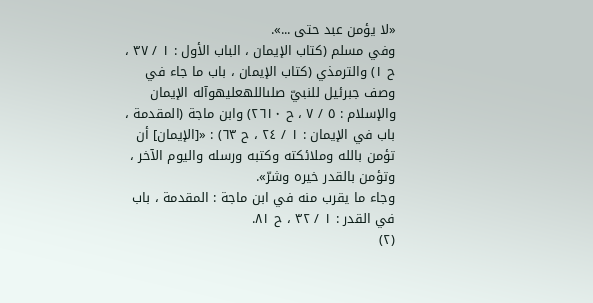«لا يؤمن عبد حتى ...».
وفي مسلم (كتاب الإيمان ، الباب الأول : ١ / ٣٧ ، ح ١) والترمذي (كتاب الإيمان ، باب ما جاء في وصف جبرئيل للنبيّ صلىاللهعليهوآله الإيمان والإسلام : ٥ / ٧ ، ح ٢٦١٠) وابن ماجة (المقدمة ، باب في الإيمان : ١ / ٢٤ ، ح ٦٣) : «[الإيمان] أن تؤمن بالله وملائكته وكتبه ورسله واليوم الآخر ، وتؤمن بالقدر خيره وشرّ».
وجاء ما يقرب منه في ابن ماجة : المقدمة ، باب في القدر : ١ / ٣٢ ، ح ٨١.
(٢)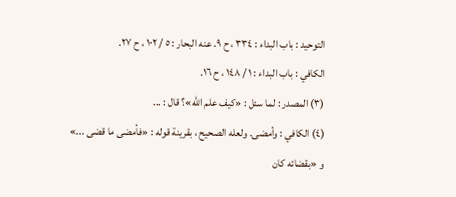التوحيد : باب البداء : ٣٣٤ ، ح ٩. عنه البحار : ٥ / ١٠٢ ، ح ٢٧.
الكافي : باب البداء : ١ / ١٤٨ ، ح ١٦.
(٣) المصدر : لما سئل : «كيف علم الله»؟ قال : ...
(٤) الكافي : وأمضى. ولعله الصحيح ، بقرينة قوله : «فأمضى ما قضى ...» و «بقضائه كان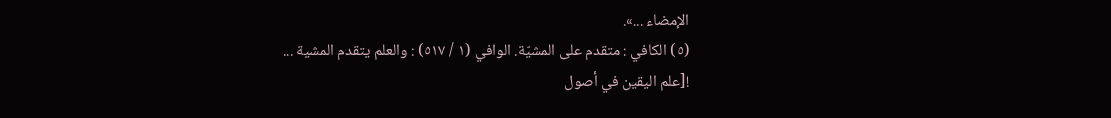الإمضاء ...».
(٥) الكافي : متقدم على المشيّة. الوافي (١ / ٥١٧) : والعلم يتقدم المشية ...
![علم اليقين في أصول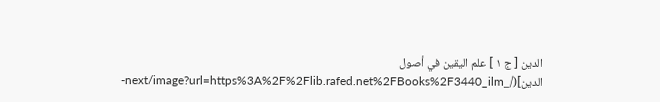الدين [ ج ١ ] علم اليقين في أصول الدين](/_next/image?url=https%3A%2F%2Flib.rafed.net%2FBooks%2F3440_ilm-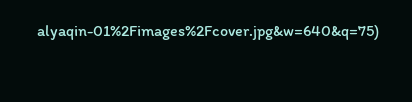alyaqin-01%2Fimages%2Fcover.jpg&w=640&q=75)